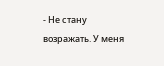- Не стану возражать. У меня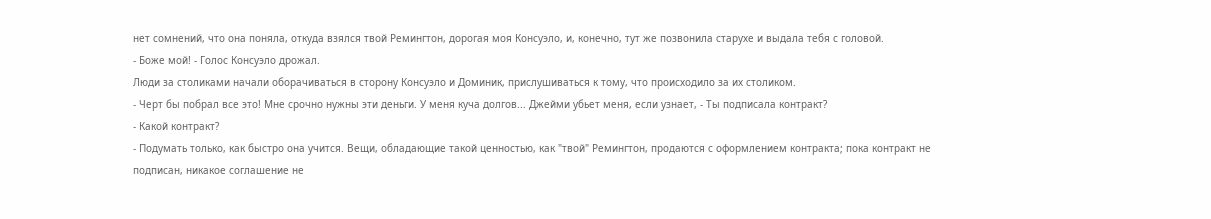нет сомнений, что она поняла, откуда взялся твой Ремингтон, дорогая моя Консуэло, и, конечно, тут же позвонила старухе и выдала тебя с головой.
- Боже мой! - Голос Консуэло дрожал.
Люди за столиками начали оборачиваться в сторону Консуэло и Доминик, прислушиваться к тому, что происходило за их столиком.
- Черт бы побрал все это! Мне срочно нужны эти деньги. У меня куча долгов... Джейми убьет меня, если узнает, - Ты подписала контракт?
- Какой контракт?
- Подумать только, как быстро она учится. Вещи, обладающие такой ценностью, как "твой" Ремингтон, продаются с оформлением контракта; пока контракт не подписан, никакое соглашение не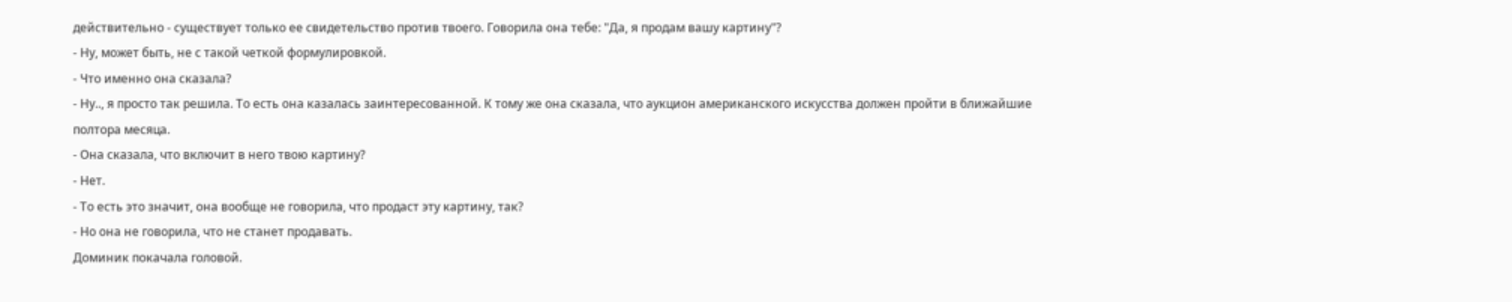действительно - существует только ее свидетельство против твоего. Говорила она тебе: "Да, я продам вашу картину"?
- Ну, может быть, не с такой четкой формулировкой.
- Что именно она сказала?
- Ну.., я просто так решила. То есть она казалась заинтересованной. К тому же она сказала, что аукцион американского искусства должен пройти в ближайшие полтора месяца.
- Она сказала, что включит в него твою картину?
- Нет.
- То есть это значит, она вообще не говорила, что продаст эту картину, так?
- Но она не говорила, что не станет продавать.
Доминик покачала головой.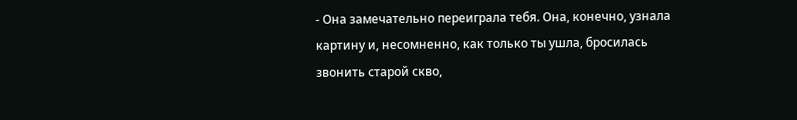- Она замечательно переиграла тебя. Она, конечно, узнала картину и, несомненно, как только ты ушла, бросилась звонить старой скво,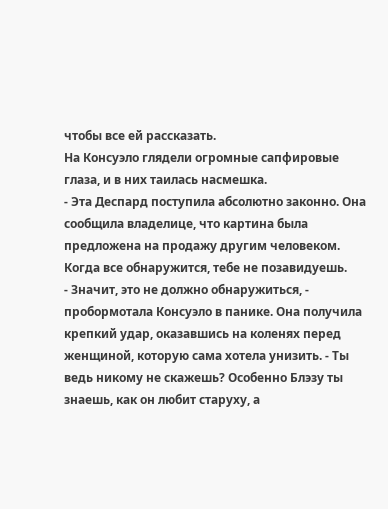чтобы все ей рассказать.
На Консуэло глядели огромные сапфировые глаза, и в них таилась насмешка.
- Эта Деспард поступила абсолютно законно. Она сообщила владелице, что картина была предложена на продажу другим человеком. Когда все обнаружится, тебе не позавидуешь.
- Значит, это не должно обнаружиться, - пробормотала Консуэло в панике. Она получила крепкий удар, оказавшись на коленях перед женщиной, которую сама хотела унизить. - Ты ведь никому не скажешь? Особенно Блэзу ты знаешь, как он любит старуху, а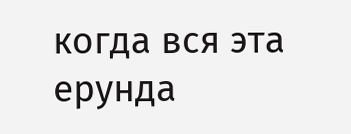когда вся эта ерунда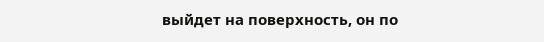выйдет на поверхность, он по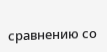сравнению со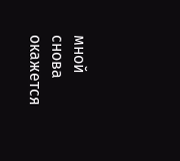мной снова окажется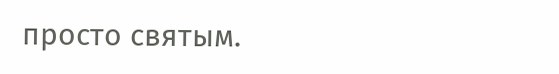просто святым.